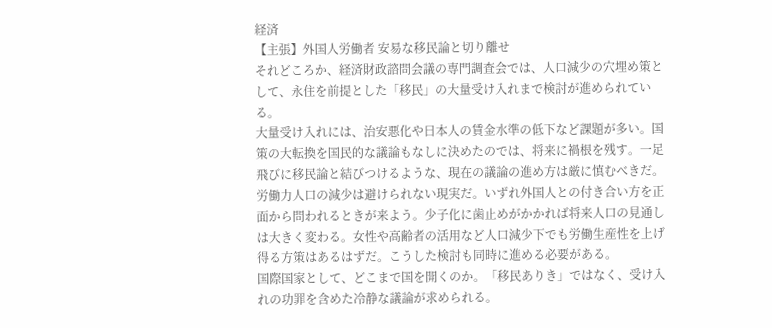経済
【主張】外国人労働者 安易な移民論と切り離せ
それどころか、経済財政諮問会議の専門調査会では、人口減少の穴埋め策として、永住を前提とした「移民」の大量受け入れまで検討が進められている。
大量受け入れには、治安悪化や日本人の賃金水準の低下など課題が多い。国策の大転換を国民的な議論もなしに決めたのでは、将来に禍根を残す。一足飛びに移民論と結びつけるような、現在の議論の進め方は厳に慎むべきだ。
労働力人口の減少は避けられない現実だ。いずれ外国人との付き合い方を正面から問われるときが来よう。少子化に歯止めがかかれば将来人口の見通しは大きく変わる。女性や高齢者の活用など人口減少下でも労働生産性を上げ得る方策はあるはずだ。こうした検討も同時に進める必要がある。
国際国家として、どこまで国を開くのか。「移民ありき」ではなく、受け入れの功罪を含めた冷静な議論が求められる。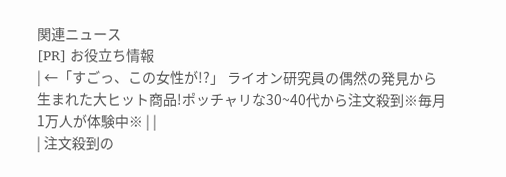関連ニュース
[PR] お役立ち情報
| ←「すごっ、この女性が!?」 ライオン研究員の偶然の発見から生まれた大ヒット商品!ポッチャリな30~40代から注文殺到※毎月1万人が体験中※ | |
| 注文殺到の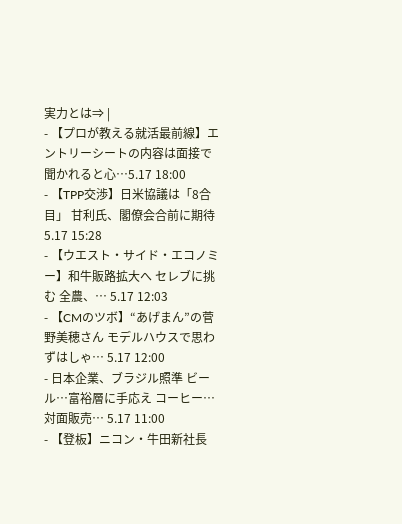実力とは⇒ |
- 【プロが教える就活最前線】エントリーシートの内容は面接で聞かれると心…5.17 18:00
- 【TPP交渉】日米協議は「8合目」 甘利氏、閣僚会合前に期待5.17 15:28
- 【ウエスト・サイド・エコノミー】和牛販路拡大へ セレブに挑む 全農、… 5.17 12:03
- 【CMのツボ】“あげまん”の菅野美穂さん モデルハウスで思わずはしゃ… 5.17 12:00
- 日本企業、ブラジル照準 ビール…富裕層に手応え コーヒー…対面販売… 5.17 11:00
- 【登板】ニコン・牛田新社長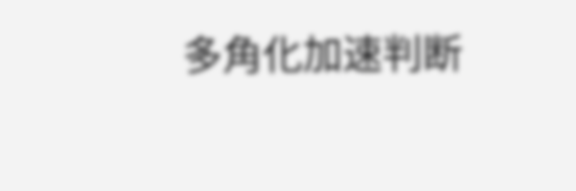多角化加速判断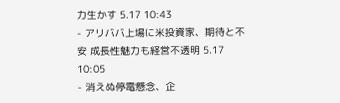力生かす 5.17 10:43
- アリババ上場に米投資家、期待と不安 成長性魅力も経営不透明 5.17 10:05
- 消えぬ停電懸念、企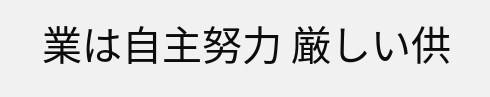業は自主努力 厳しい供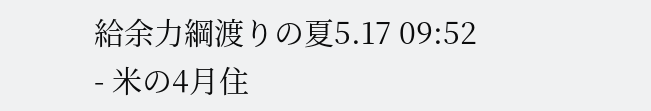給余力綱渡りの夏5.17 09:52
- 米の4月住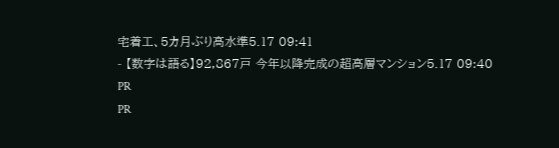宅着工、5カ月ぶり高水準5.17 09:41
- 【数字は語る】92,867戸 今年以降完成の超高層マンション5.17 09:40
PR
PR